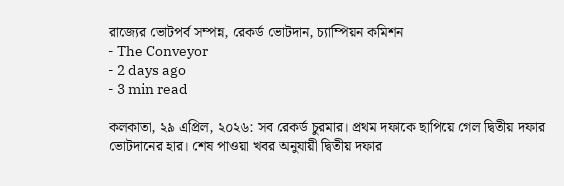রাজ্যের ভোটপর্ব সম্পন্ন, রেকর্ড ভোটদান, চ্যাম্পিয়ন কমিশন
- The Conveyor
- 2 days ago
- 3 min read

কলকাতা, ২৯ এপ্রিল, ২০২৬: সব রেকর্ড চুরমার। প্রথম দফাকে ছাপিয়ে গেল দ্বিতীয় দফার ভোটদানের হার। শেষ পাওয়া খবর অনুযায়ী দ্বিতীয় দফার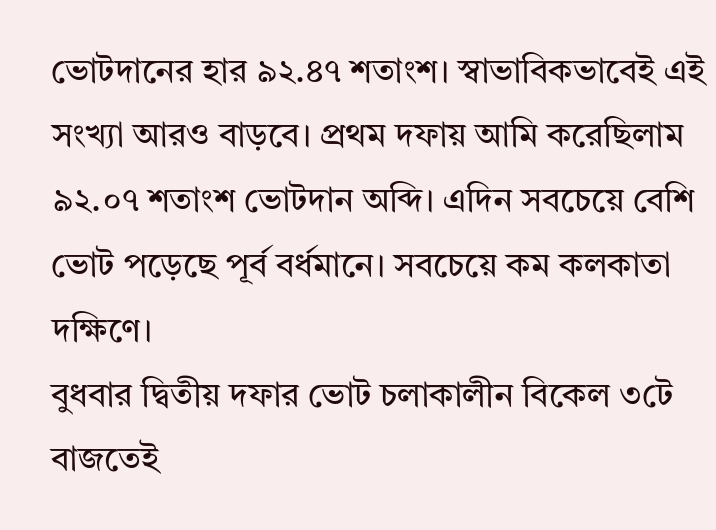ভোটদানের হার ৯২.৪৭ শতাংশ। স্বাভাবিকভাবেই এই সংখ্যা আরও বাড়বে। প্রথম দফায় আমি করেছিলাম ৯২.০৭ শতাংশ ভোটদান অব্দি। এদিন সবচেয়ে বেশি ভোট পড়েছে পূর্ব বর্ধমানে। সবচেয়ে কম কলকাতা দক্ষিণে।
বুধবার দ্বিতীয় দফার ভোট চলাকালীন বিকেল ৩টে বাজতেই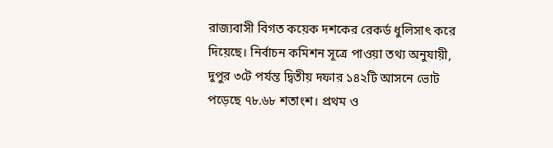রাজ্যবাসী বিগত কয়েক দশকের রেকর্ড ধুলিসাৎ করে দিয়েছে। নির্বাচন কমিশন সূত্রে পাওয়া তথ্য অনুযায়ী, দুপুর ৩টে পর্যন্ত দ্বিতীয় দফার ১৪২টি আসনে ভোট পড়েছে ৭৮.৬৮ শতাংশ। প্রথম ও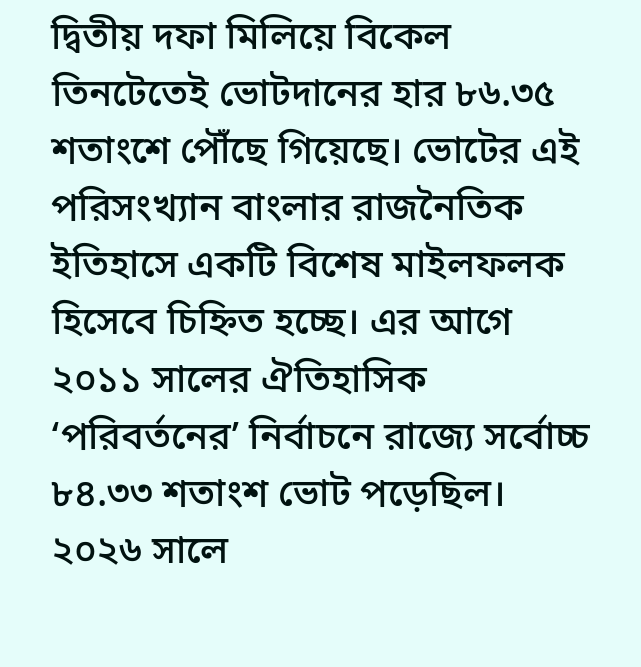দ্বিতীয় দফা মিলিয়ে বিকেল তিনটেতেই ভোটদানের হার ৮৬.৩৫ শতাংশে পৌঁছে গিয়েছে। ভোটের এই পরিসংখ্যান বাংলার রাজনৈতিক ইতিহাসে একটি বিশেষ মাইলফলক হিসেবে চিহ্নিত হচ্ছে। এর আগে ২০১১ সালের ঐতিহাসিক ‘পরিবর্তনের’ নির্বাচনে রাজ্যে সর্বোচ্চ ৮৪.৩৩ শতাংশ ভোট পড়েছিল।
২০২৬ সালে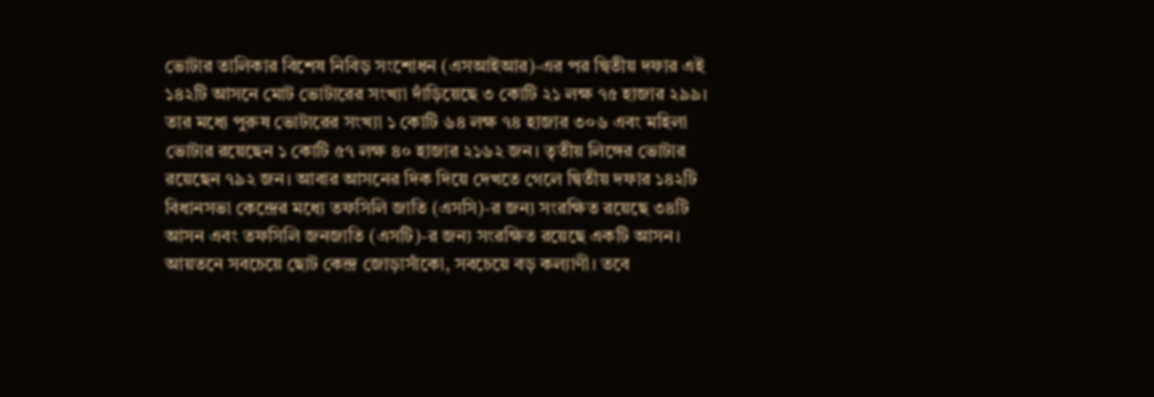ভোটার তালিকার বিশেষ নিবিড় সংশোধন (এসআইআর)-এর পর দ্বিতীয় দফার এই ১৪২টি আসনে মোট ভোটারের সংখ্যা দাঁড়িয়েছে ৩ কোটি ২১ লক্ষ ৭৫ হাজার ২৯৯। তার মধ্যে পুরুষ ভোটারের সংখ্যা ১ কোটি ৬৪ লক্ষ ৭৪ হাজার ৩০৬ এবং মহিলা ভোটার রয়েছেন ১ কোটি ৫৭ লক্ষ ৪০ হাজার ২১৬২ জন। তৃতীয় লিঙ্গের ভোটার রয়েছেন ৭৯২ জন। আবার আসনের দিক দিয়ে দেখতে গেলে দ্বিতীয় দফার ১৪২টি বিধানসভা কেন্দ্রের মধ্যে তফসিলি জাতি (এসসি)-র জন্য সংরক্ষিত রয়েছে ৩৪টি আসন এবং তফসিলি জনজাতি (এসটি)-র জন্য সংরক্ষিত রয়েছে একটি আসন। আয়তনে সবচেয়ে ছোট কেন্দ্র জোড়াসাঁকো, সবচেয়ে বড় কল্যাণী। তবে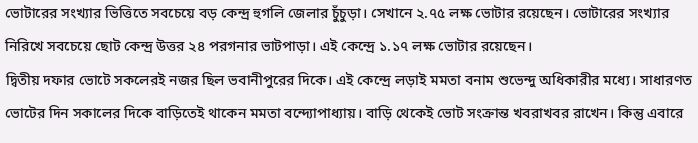ভোটারের সংখ্যার ভিত্তিতে সবচেয়ে বড় কেন্দ্র হুগলি জেলার চুঁচুড়া। সেখানে ২.৭৫ লক্ষ ভোটার রয়েছেন। ভোটারের সংখ্যার নিরিখে সবচেয়ে ছোট কেন্দ্র উত্তর ২৪ পরগনার ভাটপাড়া। এই কেন্দ্রে ১.১৭ লক্ষ ভোটার রয়েছেন।
দ্বিতীয় দফার ভোটে সকলেরই নজর ছিল ভবানীপুরের দিকে। এই কেন্দ্রে লড়াই মমতা বনাম শুভেন্দু অধিকারীর মধ্যে। সাধারণত ভোটের দিন সকালের দিকে বাড়িতেই থাকেন মমতা বন্দ্যোপাধ্যায়। বাড়ি থেকেই ভোট সংক্রান্ত খবরাখবর রাখেন। কিন্তু এবারে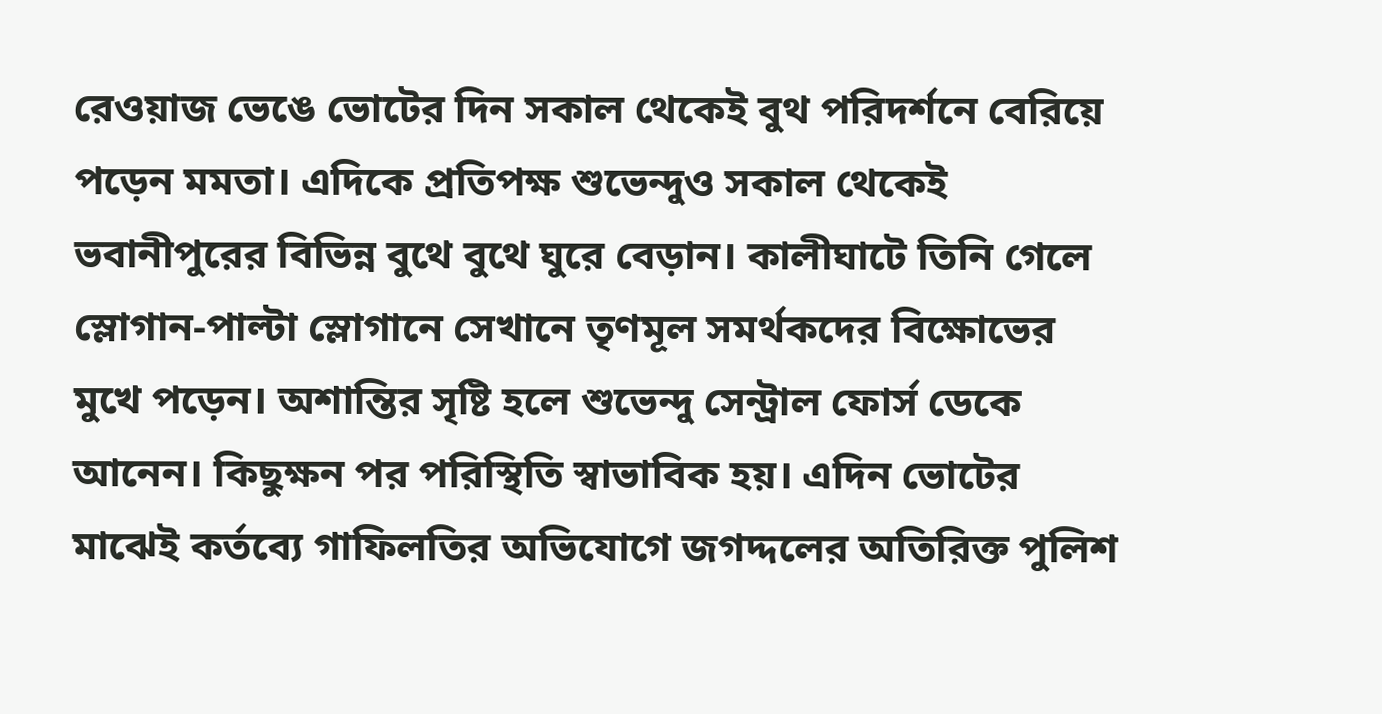রেওয়াজ ভেঙে ভোটের দিন সকাল থেকেই বুথ পরিদর্শনে বেরিয়ে পড়েন মমতা। এদিকে প্রতিপক্ষ শুভেন্দুও সকাল থেকেই ভবানীপুরের বিভিন্ন বুথে বুথে ঘুরে বেড়ান। কালীঘাটে তিনি গেলে স্লোগান-পাল্টা স্লোগানে সেখানে তৃণমূল সমর্থকদের বিক্ষোভের মুখে পড়েন। অশান্তির সৃষ্টি হলে শুভেন্দু সেন্ট্রাল ফোর্স ডেকে আনেন। কিছুক্ষন পর পরিস্থিতি স্বাভাবিক হয়। এদিন ভোটের মাঝেই কর্তব্যে গাফিলতির অভিযোগে জগদ্দলের অতিরিক্ত পুলিশ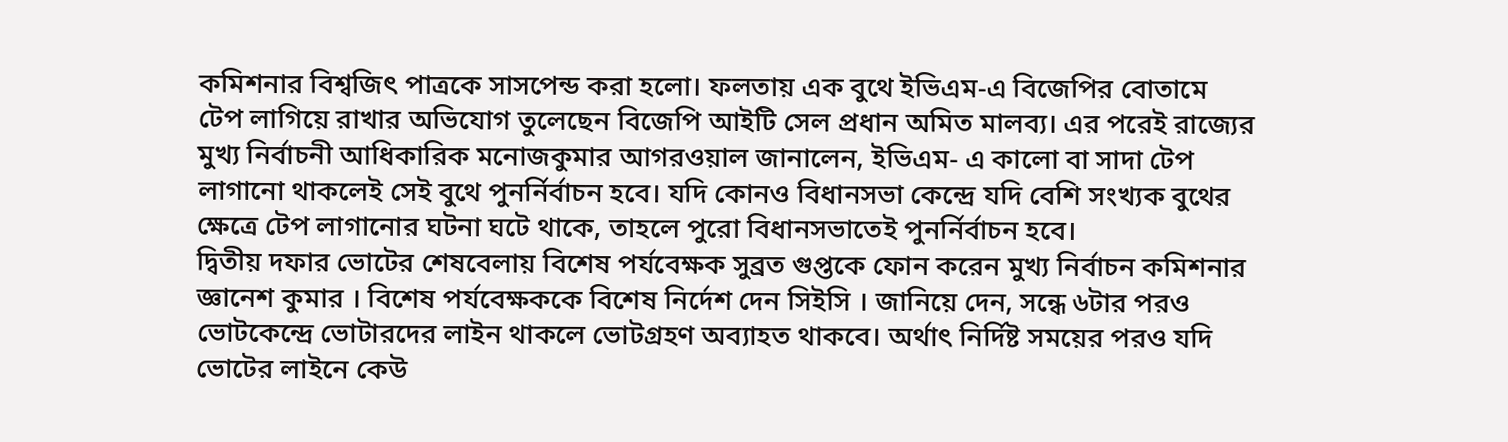কমিশনার বিশ্বজিৎ পাত্রকে সাসপেন্ড করা হলো। ফলতায় এক বুথে ইভিএম-এ বিজেপির বোতামে টেপ লাগিয়ে রাখার অভিযোগ তুলেছেন বিজেপি আইটি সেল প্রধান অমিত মালব্য। এর পরেই রাজ্যের মুখ্য নির্বাচনী আধিকারিক মনোজকুমার আগরওয়াল জানালেন, ইভিএম- এ কালো বা সাদা টেপ লাগানো থাকলেই সেই বুথে পুনর্নির্বাচন হবে। যদি কোনও বিধানসভা কেন্দ্রে যদি বেশি সংখ্যক বুথের ক্ষেত্রে টেপ লাগানোর ঘটনা ঘটে থাকে, তাহলে পুরো বিধানসভাতেই পুনর্নির্বাচন হবে।
দ্বিতীয় দফার ভোটের শেষবেলায় বিশেষ পর্যবেক্ষক সুব্রত গুপ্তকে ফোন করেন মুখ্য নির্বাচন কমিশনার জ্ঞানেশ কুমার । বিশেষ পর্যবেক্ষককে বিশেষ নির্দেশ দেন সিইসি । জানিয়ে দেন, সন্ধে ৬টার পরও ভোটকেন্দ্রে ভোটারদের লাইন থাকলে ভোটগ্রহণ অব্যাহত থাকবে। অর্থাৎ নির্দিষ্ট সময়ের পরও যদি ভোটের লাইনে কেউ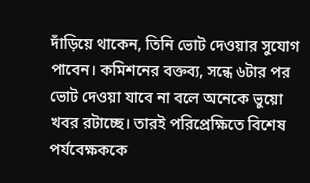দাঁড়িয়ে থাকেন, তিনি ভোট দেওয়ার সুযোগ পাবেন। কমিশনের বক্তব্য, সন্ধে ৬টার পর ভোট দেওয়া যাবে না বলে অনেকে ভুয়ো খবর রটাচ্ছে। তারই পরিপ্রেক্ষিতে বিশেষ পর্যবেক্ষককে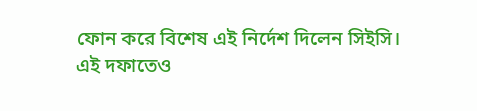ফোন করে বিশেষ এই নির্দেশ দিলেন সিইসি।
এই দফাতেও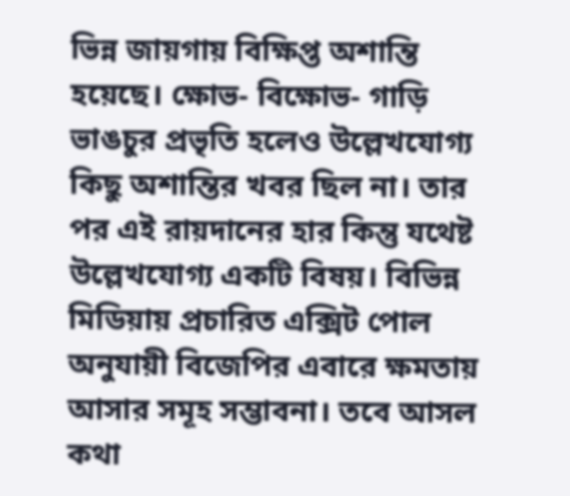ভিন্ন জায়গায় বিক্ষিপ্ত অশান্তি হয়েছে। ক্ষোভ- বিক্ষোভ- গাড়ি ভাঙচুর প্রভৃতি হলেও উল্লেখযোগ্য কিছু অশান্তির খবর ছিল না। তার পর এই রায়দানের হার কিন্তু যথেষ্ট উল্লেখযোগ্য একটি বিষয়। বিভিন্ন মিডিয়ায় প্রচারিত এক্সিট পোল অনুযায়ী বিজেপির এবারে ক্ষমতায় আসার সমূহ সম্ভাবনা। তবে আসল কথা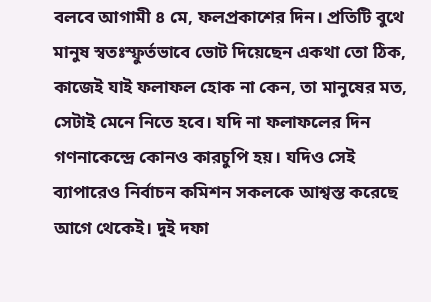বলবে আগামী ৪ মে, ফলপ্রকাশের দিন। প্রতিটি বুথে মানুষ স্বতঃস্ফুর্তভাবে ভোট দিয়েছেন একথা তো ঠিক, কাজেই যাই ফলাফল হোক না কেন, তা মানুষের মত, সেটাই মেনে নিতে হবে। যদি না ফলাফলের দিন গণনাকেন্দ্রে কোনও কারচুপি হয়। যদিও সেই ব্যাপারেও নির্বাচন কমিশন সকলকে আশ্বস্ত করেছে আগে থেকেই। দুই দফা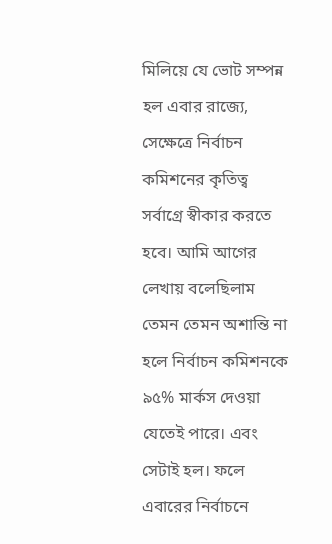মিলিয়ে যে ভোট সম্পন্ন হল এবার রাজ্যে, সেক্ষেত্রে নির্বাচন কমিশনের কৃতিত্ব সর্বাগ্রে স্বীকার করতে হবে। আমি আগের লেখায় বলেছিলাম তেমন তেমন অশান্তি না হলে নির্বাচন কমিশনকে ৯৫% মার্কস দেওয়া যেতেই পারে। এবং সেটাই হল। ফলে এবারের নির্বাচনে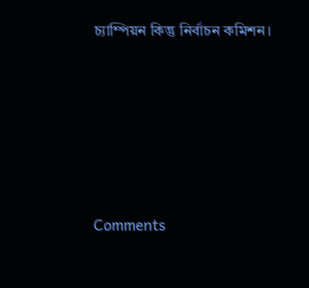চ্যাম্পিয়ন কিন্তু নির্বাচন কমিশন।









Comments